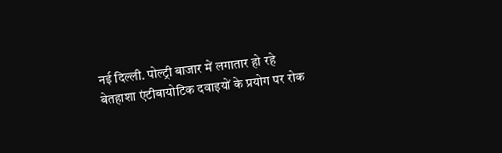नई दिल्ली. पोल्ट्री बाजार में लगातार हो रहे बेतहाशा एंटीबायोटिक दवाइयों के प्रयोग पर रोक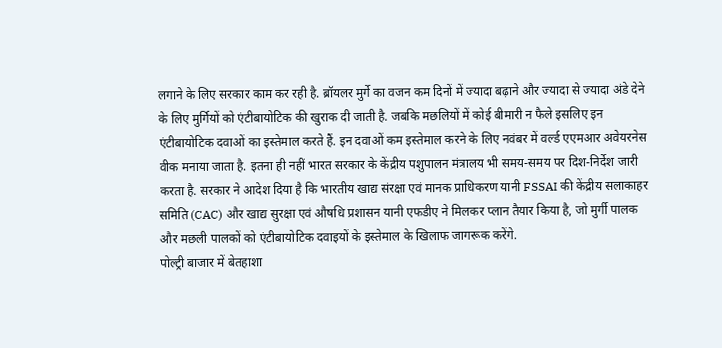लगाने के लिए सरकार काम कर रही है. ब्रॉयलर मुर्गे का वजन कम दिनों में ज्यादा बढ़ाने और ज्यादा से ज्यादा अंडे देने के लिए मुर्गियों को एंटीबायोटिक की खुराक दी जाती है. जबकि मछलियों में कोई बीमारी न फैले इसलिए इन एंटीबायोटिक दवाओं का इस्तेमाल करते हैं. इन दवाओं कम इस्तेमाल करने के लिए नवंबर में वर्ल्ड एएमआर अवेयरनेस वीक मनाया जाता है. इतना ही नहीं भारत सरकार के केंद्रीय पशुपालन मंत्रालय भी समय-समय पर दिश-निर्देश जारी करता है. सरकार ने आदेश दिया है कि भारतीय खाद्य संरक्षा एवं मानक प्राधिकरण यानी FSSAI की केंद्रीय सलाकाहर समिति (CAC) और खाद्य सुरक्षा एवं औषधि प्रशासन यानी एफडीए ने मिलकर प्लान तैयार किया है, जो मुर्गी पालक और मछली पालकों को एंटीबायोटिक दवाइयों के इस्तेमाल के खिलाफ जागरूक करेंगे.
पोल्ट्री बाजार में बेतहाशा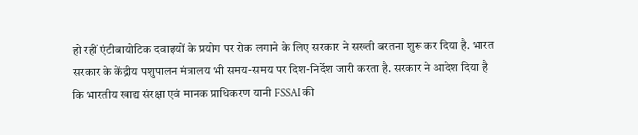हो रहीं एंटीबायोटिक दवाइयों के प्रयोग पर रोक लगाने के लिए सरकार ने सख्ती बरतना शुरू कर दिया है. भारत सरकार के केंद्रीय पशुपालन मंत्रालय भी समय-समय पर दिश-निर्देश जारी करता है. सरकार ने आदेश दिया है कि भारतीय खाद्य संरक्षा एवं मानक प्राधिकरण यानी FSSAI की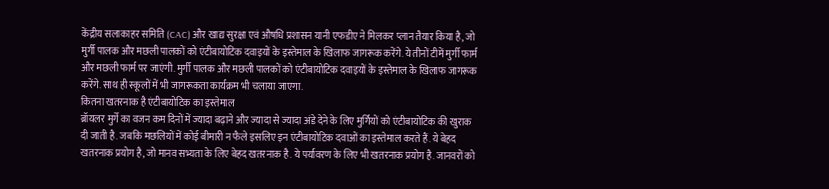केंद्रीय सलाकाहर समिति (CAC) और खाद्य सुरक्षा एवं औषधि प्रशासन यानी एफडीए ने मिलकर प्लान तैयार किया है, जो मुर्गी पालक और मछली पालकों को एंटीबायोटिक दवाइयों के इस्तेमाल के खिलाफ जागरूक करेंगे. ये तीनों टीमें मुर्गी फार्म और मछली फार्म पर जाएंगी. मुर्गी पालक और मछली पालकों को एंटीबायोटिक दवाइयों के इस्तेमाल के खिलाफ जागरूक करेंगे. साथ ही स्कूलों में भी जागरूकता कार्यक्रम भी चलाया जाएगा.
कितना खतरनाक है एंटीबायोटिक का इस्तेमाल
ब्रॉयलर मुर्गे का वजन कम दिनों में ज्यादा बढ़ाने और ज्यादा से ज्यादा अंडे देने के लिए मुर्गियों को एंटीबायोटिक की खुराक दी जाती है. जबकि मछलियों में कोई बीमारी न फैले इसलिए इन एंटीबायोटिक दवाओं का इस्तेमाल करते हैं. ये बेहद खतरनाक प्रयोग है, जो मानव सभ्यता के लिए बेहद खतरनाक है. ये पर्यावरण के लिए भी खतरनाक प्रयोग है. जानवरों को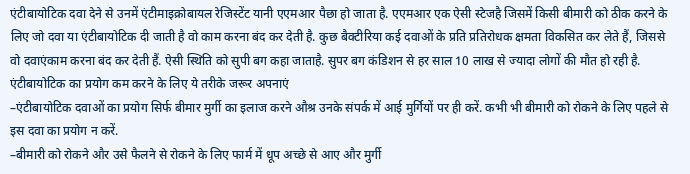एंटीबायोटिक दवा देने से उनमें एंटीमाइक्रोबायल रेजिस्टेंट यानी एएमआर पैछा हो जाता है. एएमआर एक ऐसी स्टेजहै जिसमें किसी बीमारी को ठीक करने के लिए जो दवा या एंटीबायोटिक दी जाती है वो काम करना बंद कर देती है. कुछ बैक्टीरिया कई दवाओं के प्रति प्रतिरोधक क्षमता विकसित कर लेते हैं, जिससे वो दवाएंकाम करना बंद कर देती हैं. ऐसी स्थिति को सुपी बग कहा जाताहै. सुपर बग कंडिशन से हर साल 10 लाख से ज्यादा लोगों की मौत हो रही है.
एंटीबायोटिक का प्रयोग कम करने के लिए ये तरीके जरूर अपनाएं
–एंटीबायोटिक दवाओं का प्रयोग सिर्फ बीमार मुर्गी का इलाज करने औश्र उनके संपर्क में आई मुर्गियों पर ही करें. कभी भी बीमारी को रोकने के लिए पहले से इस दवा का प्रयोग न करें.
–बीमारी को रोकने और उसे फैलने से रोकने के लिए फार्म में धूप अच्छे से आए और मुर्गी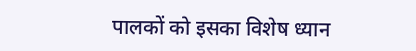पालकों को इसका विशेष ध्यान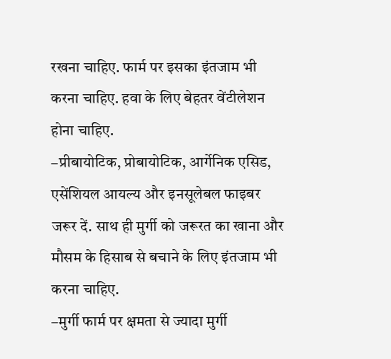रखना चाहिए. फार्म पर इसका इंतजाम भी करना चाहिए. हवा के लिए बेहतर वेंटीलेशन होना चाहिए.
–प्रीबायोटिक, प्रोबायोटिक, आर्गेनिक एसिड, एसेंशियल आयल्य और इनसूलेबल फाइबर जरूर दें. साथ ही मुर्गी को जरूरत का खाना और मौसम के हिसाब से बचाने के लिए इंतजाम भी करना चाहिए.
–मुर्गी फार्म पर क्षमता से ज्यादा मुर्गी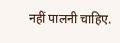नहीं पालनी चाहिए.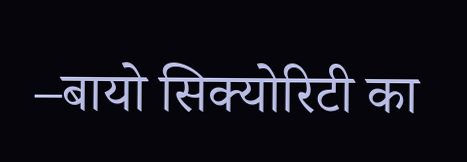–बायो सिक्योरिटी का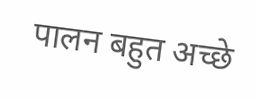पालन बहुत अच्छे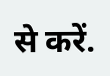से करें.